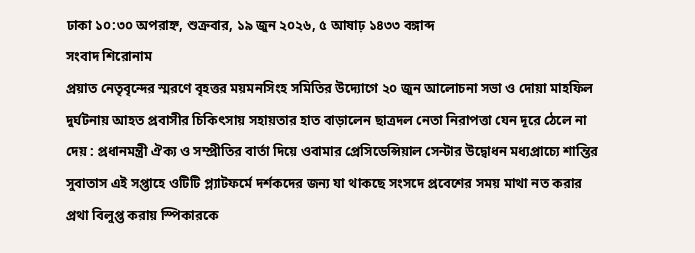ঢাকা ১০:৩০ অপরাহ্ন, শুক্রবার, ১৯ জুন ২০২৬, ৫ আষাঢ় ১৪৩৩ বঙ্গাব্দ
সংবাদ শিরোনাম
প্রয়াত নেতৃবৃন্দের স্মরণে বৃহত্তর ময়মনসিংহ সমিতির উদ্যোগে ২০ জুন আলোচনা সভা ও দোয়া মাহফিল দুর্ঘটনায় আহত প্রবাসীর চিকিৎসায় সহায়তার হাত বাড়ালেন ছাত্রদল নেতা নিরাপত্তা যেন দূরে ঠেলে না দেয় : প্রধানমন্ত্রী ঐক্য ও সম্প্রীতির বার্তা দিয়ে ওবামার প্রেসিডেন্সিয়াল সেন্টার উদ্বোধন মধ্যপ্রাচ্যে শান্তির সুবাতাস এই সপ্তাহে ওটিটি প্ল্যাটফর্মে দর্শকদের জন্য যা থাকছে সংসদে প্রবেশের সময় মাথা নত করার প্রথা বিলুপ্ত করায় স্পিকারকে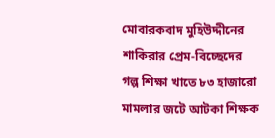মোবারকবাদ মুহিউদ্দীনের শাকিরার প্রেম-বিচ্ছেদের গল্প শিক্ষা খাতে ৮৩ হাজারো মামলার জটে আটকা শিক্ষক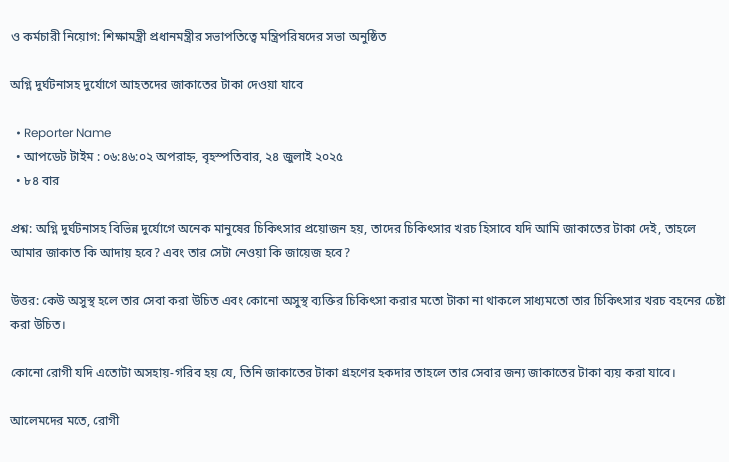ও কর্মচারী নিয়োগ: শিক্ষামন্ত্রী প্রধানমন্ত্রীর সভাপতিত্বে মন্ত্রিপরিষদের সভা অনুষ্ঠিত

অগ্নি দুর্ঘটনাসহ দুর্যোগে আহতদের জাকাতের টাকা দেওয়া যাবে

  • Reporter Name
  • আপডেট টাইম : ০৬:৪৬:০২ অপরাহ্ন, বৃহস্পতিবার, ২৪ জুলাই ২০২৫
  • ৮৪ বার

প্রশ্ন: অগ্নি দুর্ঘটনাসহ বিভিন্ন দুর্যোগে অনেক মানুষের চিকিৎসার প্রয়োজন হয়, তাদের চিকিৎসার খরচ হিসাবে যদি আমি জাকাতের টাকা দেই, তাহলে আমার জাকাত কি আদায় হবে? এবং তার সেটা নেওয়া কি জায়েজ হবে?

উত্তর: কেউ অসুস্থ হলে তার সেবা করা উচিত এবং কোনো অসুস্থ ব্যক্তির চিকিৎসা করার মতো টাকা না থাকলে সাধ্যমতো তার চিকিৎসার খরচ বহনের চেষ্টা করা উচিত।

কোনো রোগী যদি এতোটা অসহায়-গরিব হয় যে, তিনি জাকাতের টাকা গ্রহণের হকদার তাহলে তার সেবার জন্য জাকাতের টাকা ব্যয় করা যাবে।

আলেমদের মতে, রোগী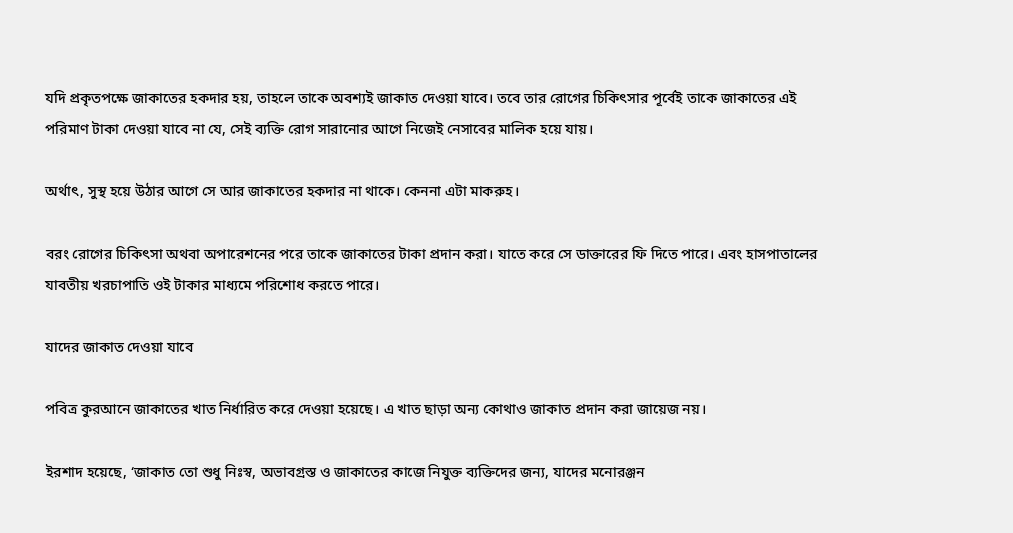যদি প্রকৃতপক্ষে জাকাতের হকদার হয়, তাহলে তাকে অবশ্যই জাকাত দেওয়া যাবে। তবে তার রোগের চিকিৎসার পূর্বেই তাকে জাকাতের এই পরিমাণ টাকা দেওয়া যাবে না যে, সেই ব্যক্তি রোগ সারানোর আগে নিজেই নেসাবের মালিক হয়ে যায়।

অর্থাৎ, সুস্থ হয়ে উঠার আগে সে আর জাকাতের হকদার না থাকে। কেননা এটা মাকরুহ।

বরং রোগের চিকিৎসা অথবা অপারেশনের পরে তাকে জাকাতের টাকা প্রদান করা। যাতে করে সে ডাক্তারের ফি দিতে পারে। এবং হাসপাতালের যাবতীয় খরচাপাতি ওই টাকার মাধ্যমে পরিশোধ করতে পারে।

যাদের জাকাত দেওয়া যাবে

পবিত্র কুরআনে জাকাতের খাত নির্ধারিত করে দেওয়া হয়েছে। এ খাত ছাড়া অন্য কোথাও জাকাত প্রদান করা জায়েজ নয়।

ইরশাদ হয়েছে, ‘জাকাত তো শুধু নিঃস্ব, অভাবগ্রস্ত ও জাকাতের কাজে নিযুক্ত ব্যক্তিদের জন্য, যাদের মনোরঞ্জন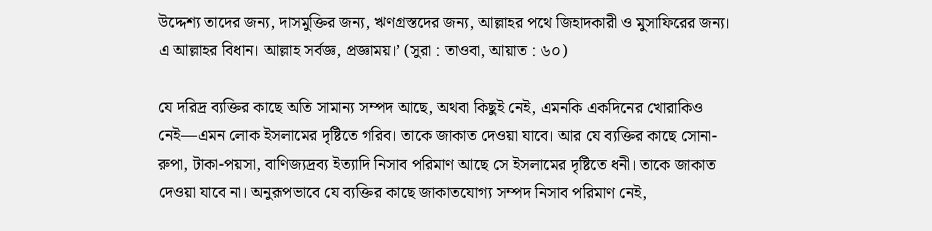উদ্দেশ্য তাদের জন্য, দাসমুক্তির জন্য, ঋণগ্রস্তদের জন্য, আল্লাহর পথে জিহাদকারী ও মুসাফিরের জন্য। এ আল্লাহর বিধান। আল্লাহ সর্বজ্ঞ, প্রজ্ঞাময়।’ (সুরা : তাওবা, আয়াত : ৬০)

যে দরিদ্র ব্যক্তির কাছে অতি সামান্য সম্পদ আছে, অথবা কিছুই নেই, এমনকি একদিনের খোরাকিও নেই—এমন লোক ইসলামের দৃষ্টিতে গরিব। তাকে জাকাত দেওয়া যাবে। আর যে ব্যক্তির কাছে সোনা-রুপা, টাকা-পয়সা, বাণিজ্যদ্রব্য ইত্যাদি নিসাব পরিমাণ আছে সে ইসলামের দৃষ্টিতে ধনী। তাকে জাকাত দেওয়া যাবে না। অনুরূপভাবে যে ব্যক্তির কাছে জাকাতযোগ্য সম্পদ নিসাব পরিমাণ নেই,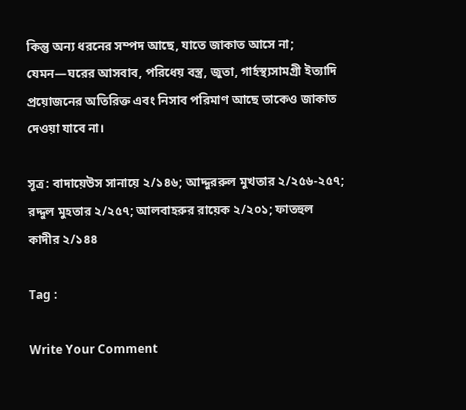কিন্তু অন্য ধরনের সম্পদ আছে, যাতে জাকাত আসে না; যেমন—ঘরের আসবাব, পরিধেয় বস্ত্র, জুতা, গার্হস্থ্যসামগ্রী ইত্যাদি প্রয়োজনের অতিরিক্ত এবং নিসাব পরিমাণ আছে তাকেও জাকাত দেওয়া যাবে না।

সূত্র: বাদায়েউস সানায়ে ২/১৪৬; আদ্দুররুল মুখতার ২/২৫৬-২৫৭; রদ্দুল মুহতার ২/২৫৭; আলবাহরুর রায়েক ২/২০১; ফাতহুল কাদীর ২/১৪৪

Tag :

Write Your Comment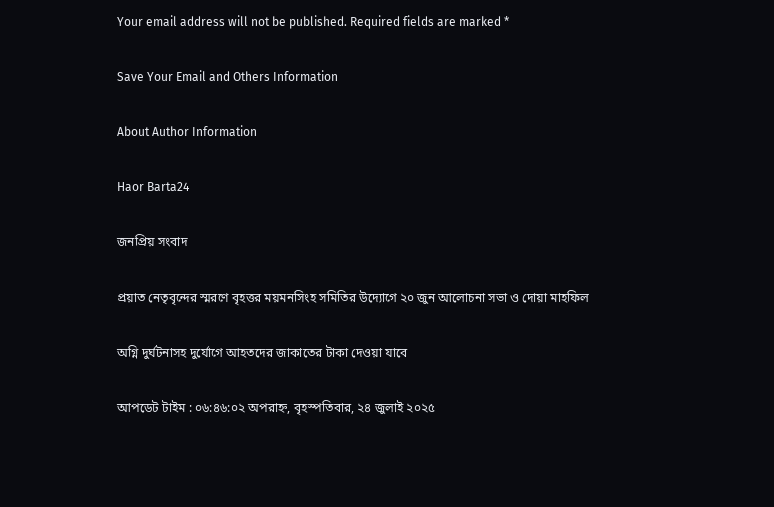Your email address will not be published. Required fields are marked *

Save Your Email and Others Information

About Author Information

Haor Barta24

জনপ্রিয় সংবাদ

প্রয়াত নেতৃবৃন্দের স্মরণে বৃহত্তর ময়মনসিংহ সমিতির উদ্যোগে ২০ জুন আলোচনা সভা ও দোয়া মাহফিল

অগ্নি দুর্ঘটনাসহ দুর্যোগে আহতদের জাকাতের টাকা দেওয়া যাবে

আপডেট টাইম : ০৬:৪৬:০২ অপরাহ্ন, বৃহস্পতিবার, ২৪ জুলাই ২০২৫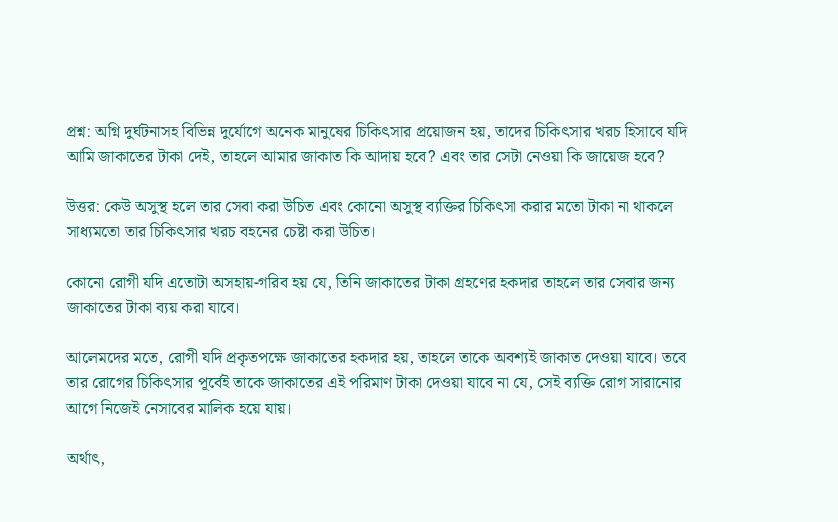প্রশ্ন: অগ্নি দুর্ঘটনাসহ বিভিন্ন দুর্যোগে অনেক মানুষের চিকিৎসার প্রয়োজন হয়, তাদের চিকিৎসার খরচ হিসাবে যদি আমি জাকাতের টাকা দেই, তাহলে আমার জাকাত কি আদায় হবে? এবং তার সেটা নেওয়া কি জায়েজ হবে?

উত্তর: কেউ অসুস্থ হলে তার সেবা করা উচিত এবং কোনো অসুস্থ ব্যক্তির চিকিৎসা করার মতো টাকা না থাকলে সাধ্যমতো তার চিকিৎসার খরচ বহনের চেষ্টা করা উচিত।

কোনো রোগী যদি এতোটা অসহায়-গরিব হয় যে, তিনি জাকাতের টাকা গ্রহণের হকদার তাহলে তার সেবার জন্য জাকাতের টাকা ব্যয় করা যাবে।

আলেমদের মতে, রোগী যদি প্রকৃতপক্ষে জাকাতের হকদার হয়, তাহলে তাকে অবশ্যই জাকাত দেওয়া যাবে। তবে তার রোগের চিকিৎসার পূর্বেই তাকে জাকাতের এই পরিমাণ টাকা দেওয়া যাবে না যে, সেই ব্যক্তি রোগ সারানোর আগে নিজেই নেসাবের মালিক হয়ে যায়।

অর্থাৎ,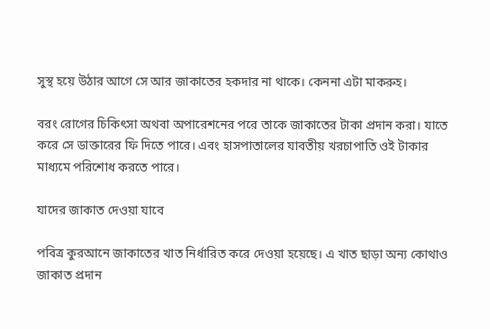সুস্থ হয়ে উঠার আগে সে আর জাকাতের হকদার না থাকে। কেননা এটা মাকরুহ।

বরং রোগের চিকিৎসা অথবা অপারেশনের পরে তাকে জাকাতের টাকা প্রদান করা। যাতে করে সে ডাক্তারের ফি দিতে পারে। এবং হাসপাতালের যাবতীয় খরচাপাতি ওই টাকার মাধ্যমে পরিশোধ করতে পারে।

যাদের জাকাত দেওয়া যাবে

পবিত্র কুরআনে জাকাতের খাত নির্ধারিত করে দেওয়া হয়েছে। এ খাত ছাড়া অন্য কোথাও জাকাত প্রদান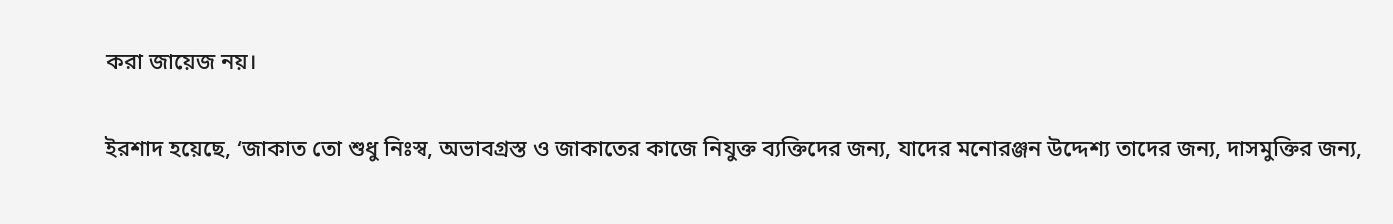করা জায়েজ নয়।

ইরশাদ হয়েছে, ‘জাকাত তো শুধু নিঃস্ব, অভাবগ্রস্ত ও জাকাতের কাজে নিযুক্ত ব্যক্তিদের জন্য, যাদের মনোরঞ্জন উদ্দেশ্য তাদের জন্য, দাসমুক্তির জন্য,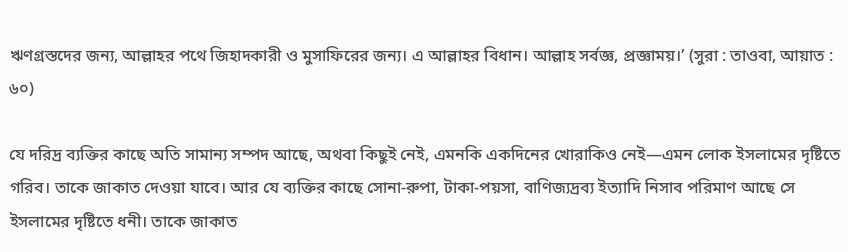ঋণগ্রস্তদের জন্য, আল্লাহর পথে জিহাদকারী ও মুসাফিরের জন্য। এ আল্লাহর বিধান। আল্লাহ সর্বজ্ঞ, প্রজ্ঞাময়।’ (সুরা : তাওবা, আয়াত : ৬০)

যে দরিদ্র ব্যক্তির কাছে অতি সামান্য সম্পদ আছে, অথবা কিছুই নেই, এমনকি একদিনের খোরাকিও নেই—এমন লোক ইসলামের দৃষ্টিতে গরিব। তাকে জাকাত দেওয়া যাবে। আর যে ব্যক্তির কাছে সোনা-রুপা, টাকা-পয়সা, বাণিজ্যদ্রব্য ইত্যাদি নিসাব পরিমাণ আছে সে ইসলামের দৃষ্টিতে ধনী। তাকে জাকাত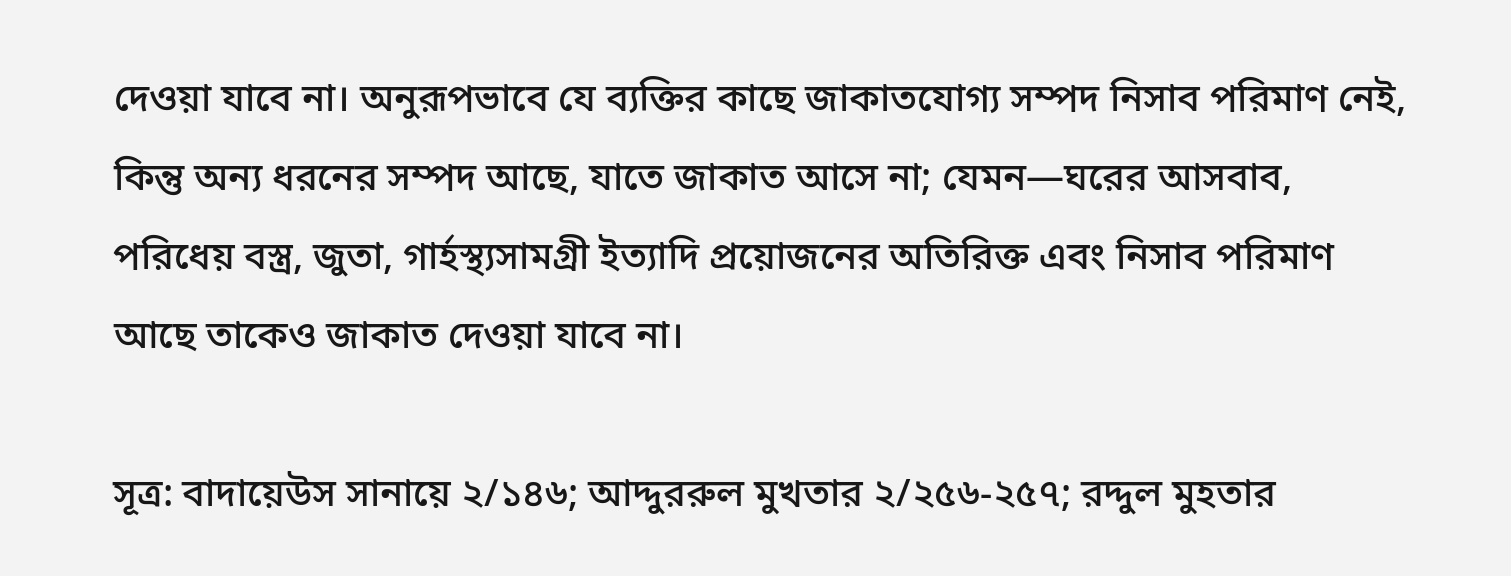দেওয়া যাবে না। অনুরূপভাবে যে ব্যক্তির কাছে জাকাতযোগ্য সম্পদ নিসাব পরিমাণ নেই, কিন্তু অন্য ধরনের সম্পদ আছে, যাতে জাকাত আসে না; যেমন—ঘরের আসবাব, পরিধেয় বস্ত্র, জুতা, গার্হস্থ্যসামগ্রী ইত্যাদি প্রয়োজনের অতিরিক্ত এবং নিসাব পরিমাণ আছে তাকেও জাকাত দেওয়া যাবে না।

সূত্র: বাদায়েউস সানায়ে ২/১৪৬; আদ্দুররুল মুখতার ২/২৫৬-২৫৭; রদ্দুল মুহতার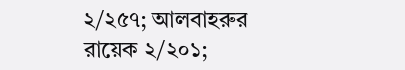২/২৫৭; আলবাহরুর রায়েক ২/২০১;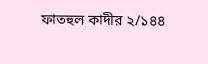ফাতহুল কাদীর ২/১৪৪